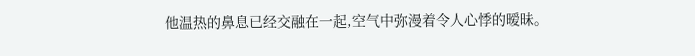他温热的鼻息已经交融在一起,空气中弥漫着令人心悸的暧昧。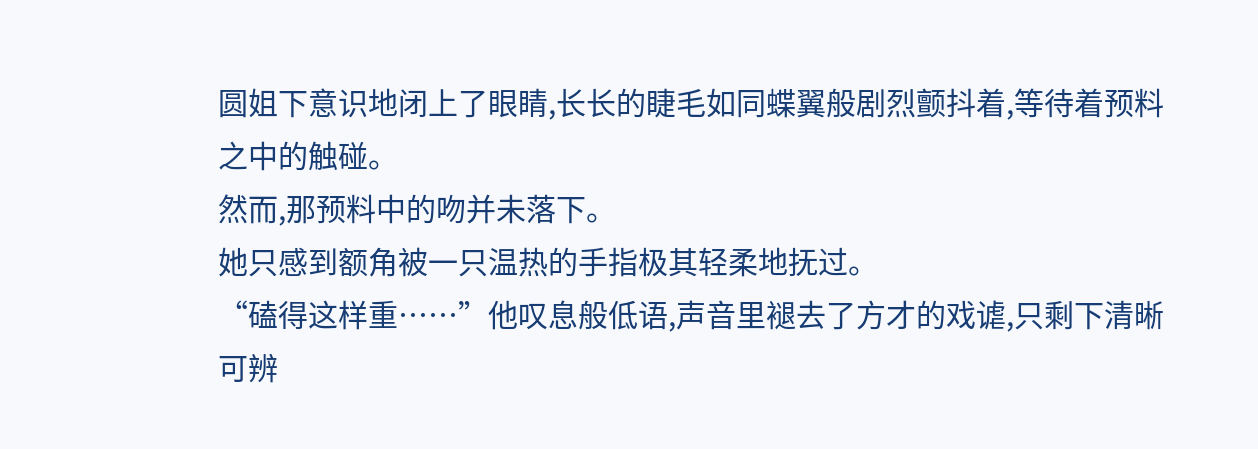圆姐下意识地闭上了眼睛,长长的睫毛如同蝶翼般剧烈颤抖着,等待着预料之中的触碰。
然而,那预料中的吻并未落下。
她只感到额角被一只温热的手指极其轻柔地抚过。
“磕得这样重……”他叹息般低语,声音里褪去了方才的戏谑,只剩下清晰可辨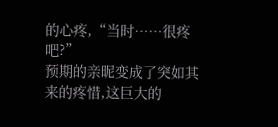的心疼,“当时……很疼吧?”
预期的亲昵变成了突如其来的疼惜,这巨大的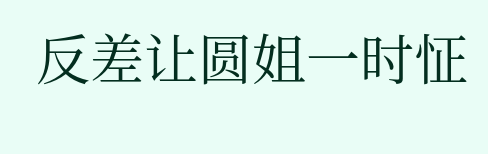反差让圆姐一时怔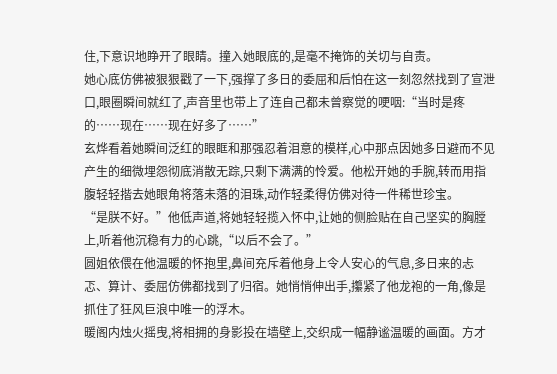住,下意识地睁开了眼睛。撞入她眼底的,是毫不掩饰的关切与自责。
她心底仿佛被狠狠戳了一下,强撑了多日的委屈和后怕在这一刻忽然找到了宣泄口,眼圈瞬间就红了,声音里也带上了连自己都未曾察觉的哽咽:“当时是疼的……现在……现在好多了……”
玄烨看着她瞬间泛红的眼眶和那强忍着泪意的模样,心中那点因她多日避而不见产生的细微埋怨彻底消散无踪,只剩下满满的怜爱。他松开她的手腕,转而用指腹轻轻揩去她眼角将落未落的泪珠,动作轻柔得仿佛对待一件稀世珍宝。
“是朕不好。”他低声道,将她轻轻揽入怀中,让她的侧脸贴在自己坚实的胸膛上,听着他沉稳有力的心跳,“以后不会了。”
圆姐依偎在他温暖的怀抱里,鼻间充斥着他身上令人安心的气息,多日来的忐忑、算计、委屈仿佛都找到了归宿。她悄悄伸出手,攥紧了他龙袍的一角,像是抓住了狂风巨浪中唯一的浮木。
暖阁内烛火摇曳,将相拥的身影投在墙壁上,交织成一幅静谧温暖的画面。方才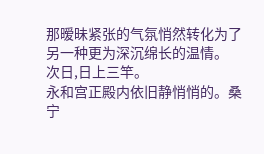那暧昧紧张的气氛悄然转化为了另一种更为深沉绵长的温情。
次日,日上三竿。
永和宫正殿内依旧静悄悄的。桑宁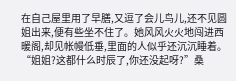在自己屋里用了早膳,又逗了会儿鸟儿,还不见圆姐出来,便有些坐不住了。她风风火火地闯进西暖阁,却见帐幔低垂,里面的人似乎还沉沉睡着。
“姐姐?这都什么时辰了,你还没起呀?”桑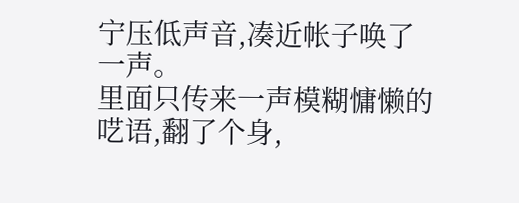宁压低声音,凑近帐子唤了一声。
里面只传来一声模糊慵懒的呓语,翻了个身,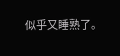似乎又睡熟了。